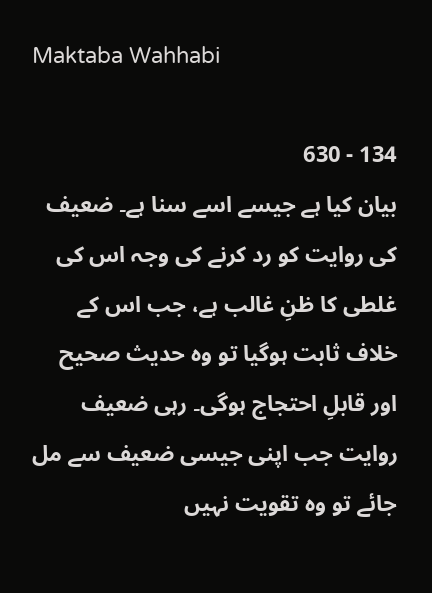Maktaba Wahhabi

134 - 630
بیان کیا ہے جیسے اسے سنا ہے۔ ضعیف کی روایت کو رد کرنے کی وجہ اس کی غلطی کا ظنِ غالب ہے، جب اس کے خلاف ثابت ہوگیا تو وہ حدیث صحیح اور قابلِ احتجاج ہوگی۔ رہی ضعیف روایت جب اپنی جیسی ضعیف سے مل جائے تو وہ تقویت نہیں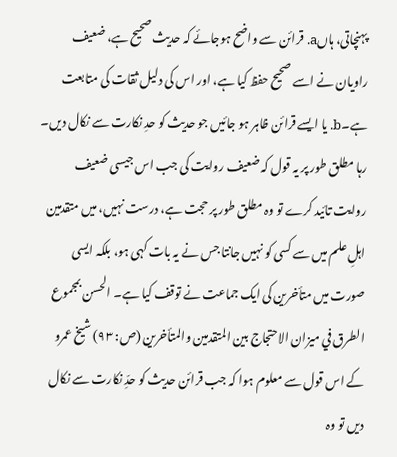پہنچاتی، ہاںa. قرائن سے واضح ہوجائے کہ حدیث صحیح ہے، ضعیف راویان نے اسے صحیح حفظ کیا ہے، اور اس کی دلیل ثقات کی متابعت ہے۔b. یا ایسے قرائن ظاہر ہو جائیں جو حدیث کو حدِ نکارت سے نکال دیں۔ رہا مطلق طور پر یہ قول کہ ضعیف روایت کی جب اس جیسی ضعیف روایت تائید کرے تو وہ مطلق طور پر حجت ہے، درست نہیں، میں متقدمین اہلِ علم میں سے کسی کو نہیں جانتا جس نے یہ بات کہی ہو، بلکہ ایسی صورت میں متأخرین کی ایک جماعت نے توقف کیا ہے۔ الحسن بمجموع الطرق في میزان الاحتجاج بین المتقدمین والمتأخرین (ص: ۹۳) شیخ عمرو کے اس قول سے معلوم ہوا کہ جب قرائن حدیث کو حدِّ نکارت سے نکال دیں تو وہ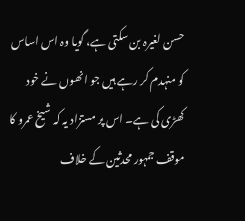حسن لغیرہ بن سکتی ہے، گویا وہ اس اساس کو منہدم کر رہے ہیں جو انھوں نے خود کھڑی کی ہے۔ اس پر مستزاد یہ کہ شیخ عمرو کا موقف جمہور محدثین کے خلاف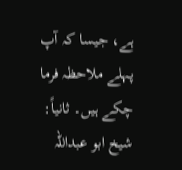ہے، جیسا کہ آپ پہلے ملاحظہ فرما چکے ہیں۔ ثانیاً: شیخ ابو عبداللہ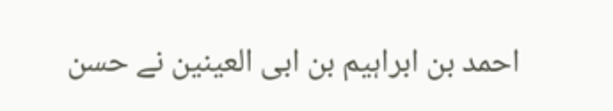احمد بن ابراہیم بن ابی العینین نے حسن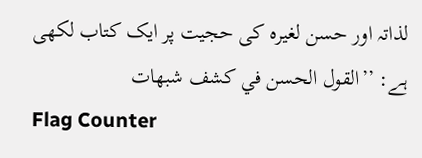لذاتہ اور حسن لغیرہ کی حجیت پر ایک کتاب لکھی ہے: ’’القول الحسن في کشف شبھات
Flag Counter